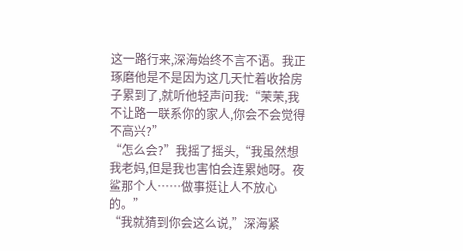这一路行来,深海始终不言不语。我正琢磨他是不是因为这几天忙着收拾房子累到了,就听他轻声问我:“茉茉,我不让路一联系你的家人,你会不会觉得不高兴?”
“怎么会?”我摇了摇头,“我虽然想我老妈,但是我也害怕会连累她呀。夜鲨那个人……做事挺让人不放心的。”
“我就猜到你会这么说,”深海紧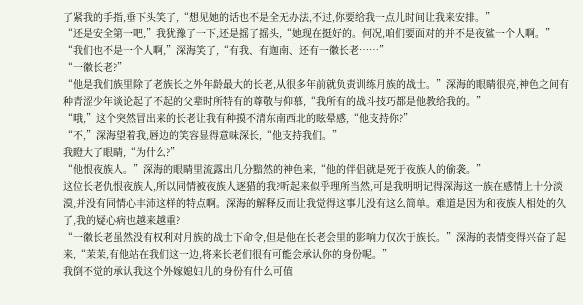了紧我的手指,垂下头笑了,“想见她的话也不是全无办法,不过,你要给我一点儿时间让我来安排。”
“还是安全第一吧,”我犹豫了一下,还是摇了摇头,“她现在挺好的。何况,咱们要面对的并不是夜鲨一个人啊。”
“我们也不是一个人啊,”深海笑了,“有我、有迦南、还有一徽长老……”
“一徽长老?”
“他是我们族里除了老族长之外年龄最大的长老,从很多年前就负责训练月族的战士。”深海的眼睛很亮,神色之间有种青涩少年谈论起了不起的父辈时所特有的尊敬与仰慕,“我所有的战斗技巧都是他教给我的。”
“哦,”这个突然冒出来的长老让我有种摸不清东南西北的眩晕感,“他支持你?”
“不,”深海望着我,唇边的笑容显得意味深长,“他支持我们。”
我瞪大了眼睛,“为什么?”
“他恨夜族人。”深海的眼睛里流露出几分黯然的神色来,“他的伴侣就是死于夜族人的偷袭。”
这位长老仇恨夜族人,所以同情被夜族人逐猎的我?听起来似乎理所当然,可是我明明记得深海这一族在感情上十分淡漠,并没有同情心丰沛这样的特点啊。深海的解释反而让我觉得这事儿没有这么简单。难道是因为和夜族人相处的久了,我的疑心病也越来越重?
“一徽长老虽然没有权利对月族的战士下命令,但是他在长老会里的影响力仅次于族长。”深海的表情变得兴奋了起来,“茉茉,有他站在我们这一边,将来长老们很有可能会承认你的身份呢。”
我倒不觉的承认我这个外嫁媳妇儿的身份有什么可值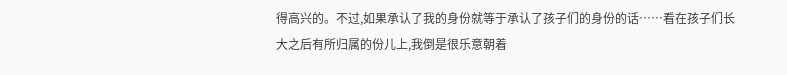得高兴的。不过,如果承认了我的身份就等于承认了孩子们的身份的话……看在孩子们长大之后有所归属的份儿上,我倒是很乐意朝着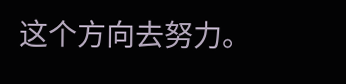这个方向去努力。